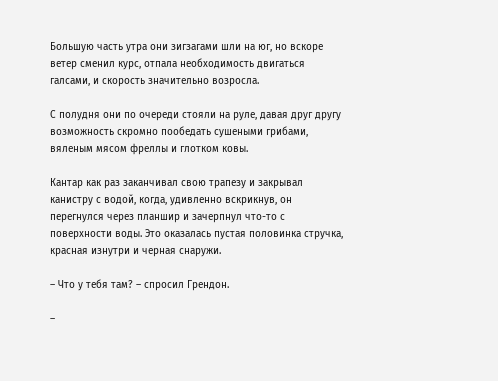Большую часть утра они зигзагами шли на юг, но вскоре ветер сменил курс, отпала необходимость двигаться галсами, и скорость значительно возросла.

С полудня они по очереди стояли на руле, давая друг другу возможность скромно пообедать сушеными грибами, вяленым мясом фреллы и глотком ковы.

Кантар как раз заканчивал свою трапезу и закрывал канистру с водой, когда, удивленно вскрикнув, он перегнулся через планшир и зачерпнул что-то с поверхности воды. Это оказалась пустая половинка стручка, красная изнутри и черная снаружи.

– Что у тебя там? – спросил Грендон.

–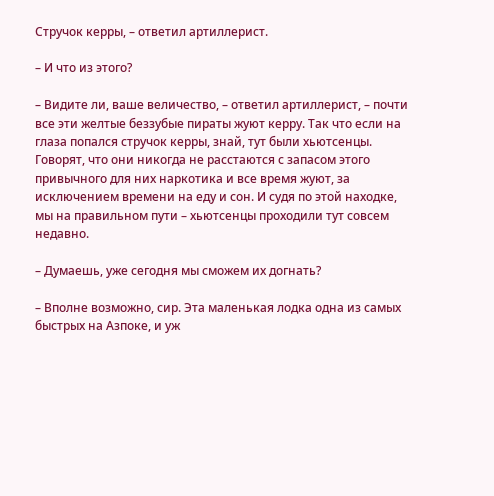Стручок керры, – ответил артиллерист.

– И что из этого?

– Видите ли, ваше величество, – ответил артиллерист, – почти все эти желтые беззубые пираты жуют керру. Так что если на глаза попался стручок керры, знай, тут были хьютсенцы. Говорят, что они никогда не расстаются с запасом этого привычного для них наркотика и все время жуют, за исключением времени на еду и сон. И судя по этой находке, мы на правильном пути – хьютсенцы проходили тут совсем недавно.

– Думаешь, уже сегодня мы сможем их догнать?

– Вполне возможно, сир. Эта маленькая лодка одна из самых быстрых на Азпоке, и уж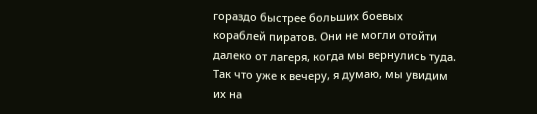гораздо быстрее больших боевых кораблей пиратов. Они не могли отойти далеко от лагеря, когда мы вернулись туда. Так что уже к вечеру, я думаю, мы увидим их на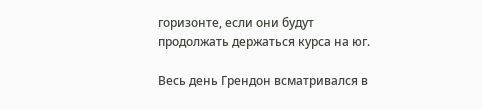горизонте, если они будут продолжать держаться курса на юг.

Весь день Грендон всматривался в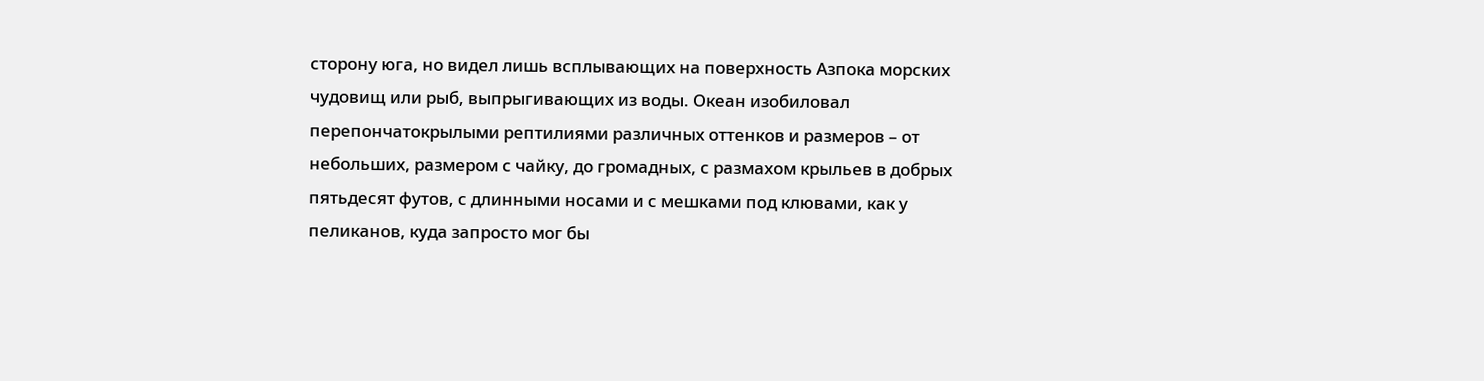сторону юга, но видел лишь всплывающих на поверхность Азпока морских чудовищ или рыб, выпрыгивающих из воды. Океан изобиловал перепончатокрылыми рептилиями различных оттенков и размеров – от небольших, размером с чайку, до громадных, с размахом крыльев в добрых пятьдесят футов, с длинными носами и с мешками под клювами, как у пеликанов, куда запросто мог бы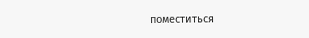поместиться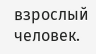взрослый человек.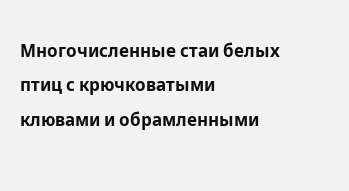Многочисленные стаи белых птиц с крючковатыми клювами и обрамленными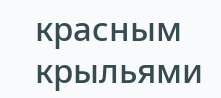красным крыльями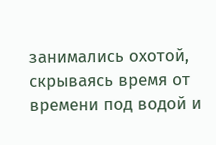занимались охотой, скрываясь время от времени под водой и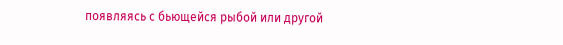появляясь с бьющейся рыбой или другой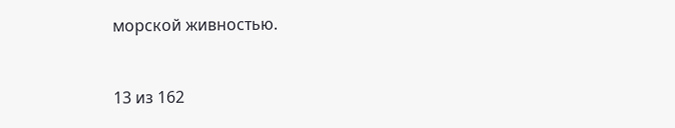морской живностью.



13 из 162